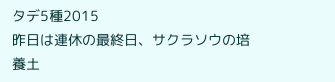タデ5種2015
昨日は連休の最終日、サクラソウの培養土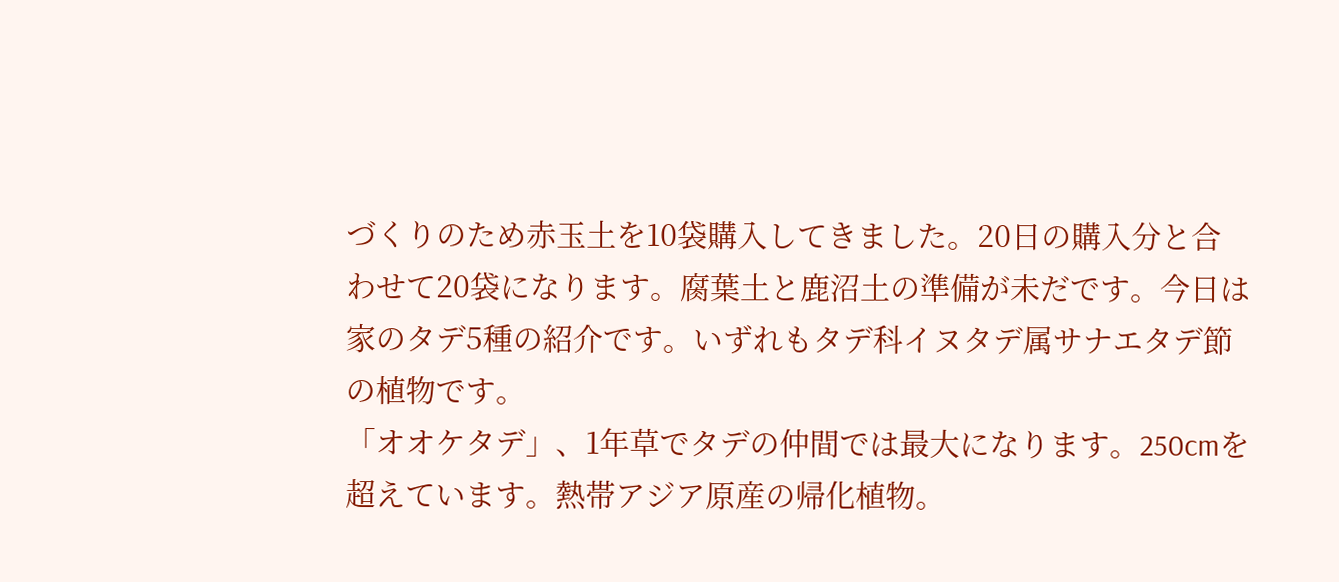づくりのため赤玉土を10袋購入してきました。20日の購入分と合わせて20袋になります。腐葉土と鹿沼土の準備が未だです。今日は家のタデ5種の紹介です。いずれもタデ科イヌタデ属サナエタデ節の植物です。
「オオケタデ」、1年草でタデの仲間では最大になります。250cmを超えています。熱帯アジア原産の帰化植物。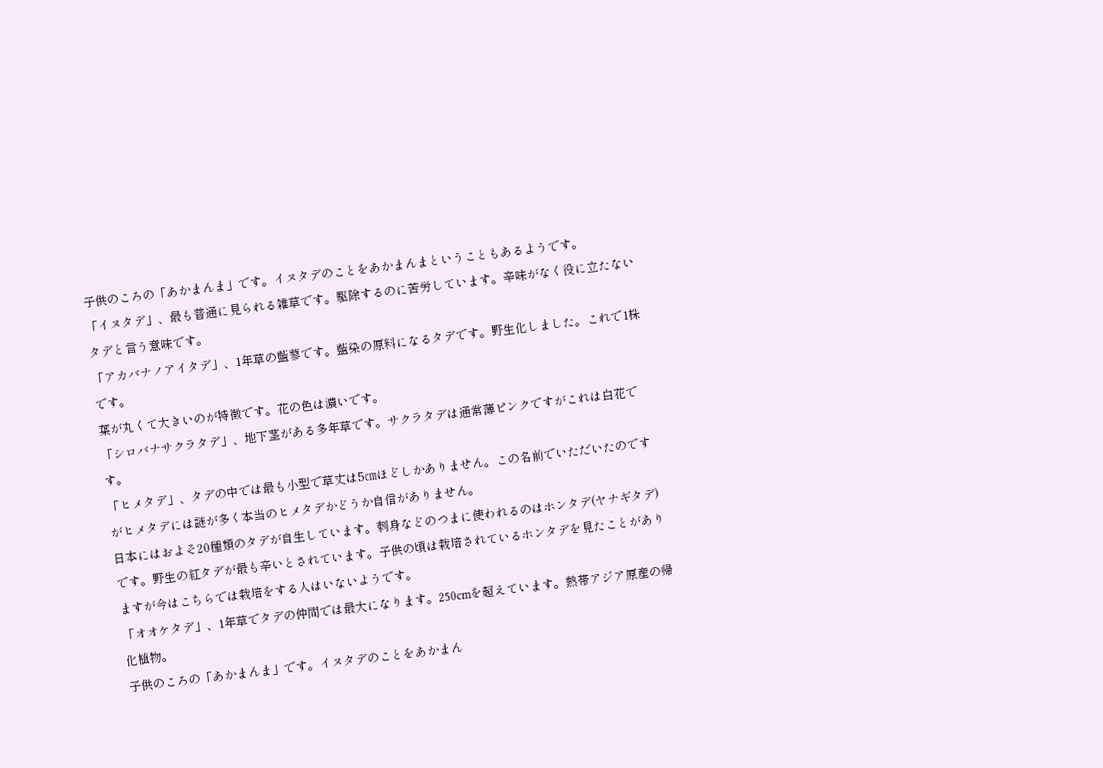子供のころの「あかまんま」です。イヌタデのことをあかまんまということもあるようです。
「イヌタデ」、最も普通に見られる雑草です。駆除するのに苦労しています。辛味がなく役に立たないタデと言う意味です。
「アカバナノアイタデ」、1年草の藍蓼です。藍染の原料になるタデです。野生化しました。これで1株です。
葉が丸くて大きいのが特徴です。花の色は濃いです。
「シロバナサクラタデ」、地下茎がある多年草です。サクラタデは通常薄ピンクですがこれは白花です。
「ヒメタデ」、タデの中では最も小型で草丈は5㎝ほどしかありません。この名前でいただいたのですがヒメタデには謎が多く本当のヒメタデかどうか自信がありません。
日本にはおよそ20種類のタデが自生しています。刺身などのつまに使われるのはホンタデ(ヤナギタデ)です。野生の紅タデが最も辛いとされています。子供の頃は栽培されているホンタデを見たことがありますが今はこちらでは栽培をする人はいないようです。
「オオケタデ」、1年草でタデの仲間では最大になります。250cmを超えています。熱帯アジア原産の帰化植物。
子供のころの「あかまんま」です。イヌタデのことをあかまん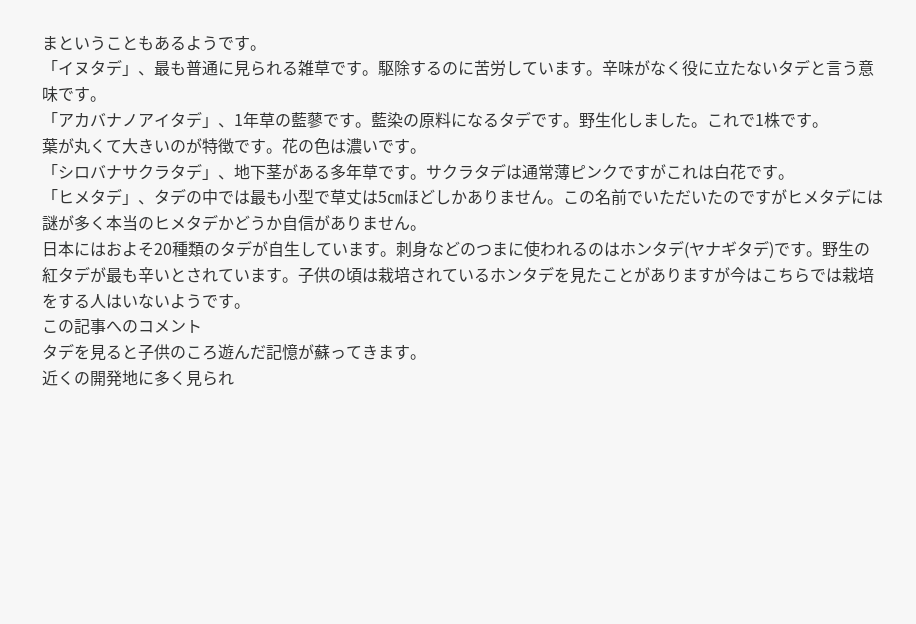まということもあるようです。
「イヌタデ」、最も普通に見られる雑草です。駆除するのに苦労しています。辛味がなく役に立たないタデと言う意味です。
「アカバナノアイタデ」、1年草の藍蓼です。藍染の原料になるタデです。野生化しました。これで1株です。
葉が丸くて大きいのが特徴です。花の色は濃いです。
「シロバナサクラタデ」、地下茎がある多年草です。サクラタデは通常薄ピンクですがこれは白花です。
「ヒメタデ」、タデの中では最も小型で草丈は5㎝ほどしかありません。この名前でいただいたのですがヒメタデには謎が多く本当のヒメタデかどうか自信がありません。
日本にはおよそ20種類のタデが自生しています。刺身などのつまに使われるのはホンタデ(ヤナギタデ)です。野生の紅タデが最も辛いとされています。子供の頃は栽培されているホンタデを見たことがありますが今はこちらでは栽培をする人はいないようです。
この記事へのコメント
タデを見ると子供のころ遊んだ記憶が蘇ってきます。
近くの開発地に多く見られ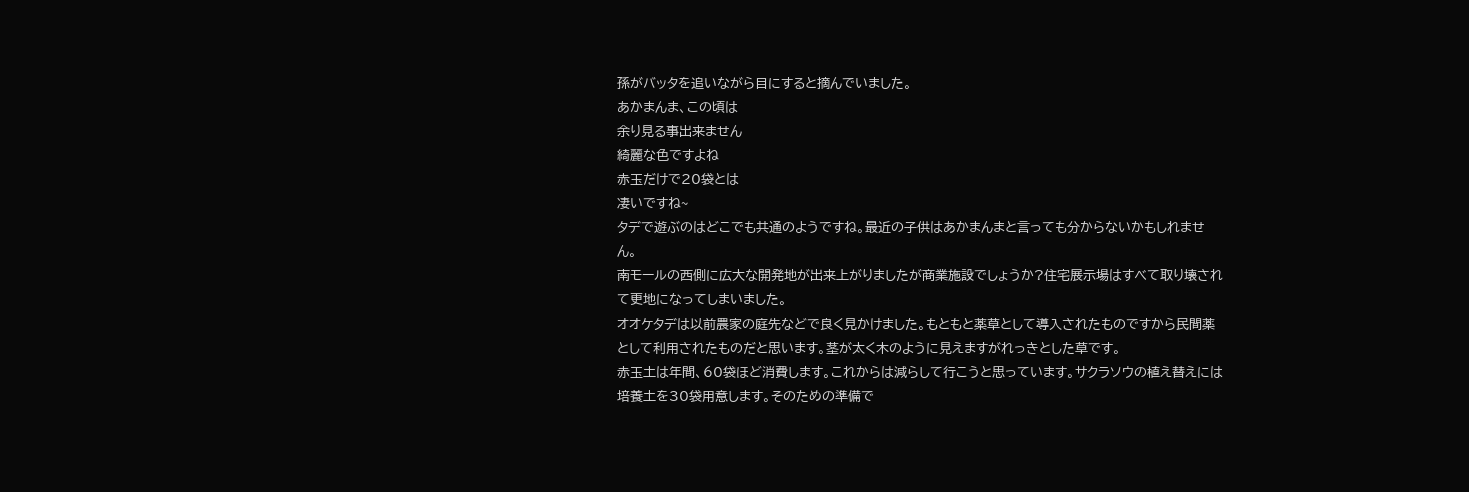孫がバッタを追いながら目にすると摘んでいました。
あかまんま、この頃は
余り見る事出来ません
綺麗な色ですよね
赤玉だけで20袋とは
凄いですね~
タデで遊ぶのはどこでも共通のようですね。最近の子供はあかまんまと言っても分からないかもしれません。
南モールの西側に広大な開発地が出来上がりましたが商業施設でしょうか?住宅展示場はすべて取り壊されて更地になってしまいました。
オオケタデは以前農家の庭先などで良く見かけました。もともと薬草として導入されたものですから民間薬として利用されたものだと思います。茎が太く木のように見えますがれっきとした草です。
赤玉土は年間、60袋ほど消費します。これからは減らして行こうと思っています。サクラソウの植え替えには培養土を30袋用意します。そのための準備で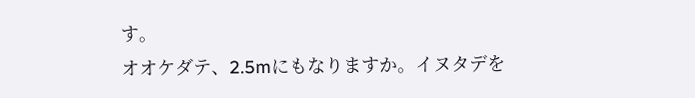す。
オオケダテ、2.5mにもなりますか。イヌタデを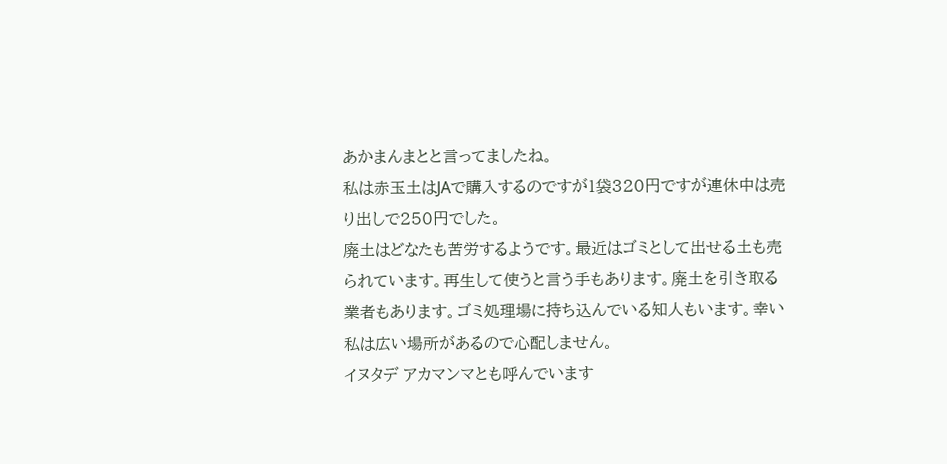あかまんまとと言ってましたね。
私は赤玉土はJAで購入するのですが1袋320円ですが連休中は売り出しで250円でした。
廃土はどなたも苦労するようです。最近はゴミとして出せる土も売られています。再生して使うと言う手もあります。廃土を引き取る業者もあります。ゴミ処理場に持ち込んでいる知人もいます。幸い私は広い場所があるので心配しません。
イヌタデ アカマンマとも呼んでいます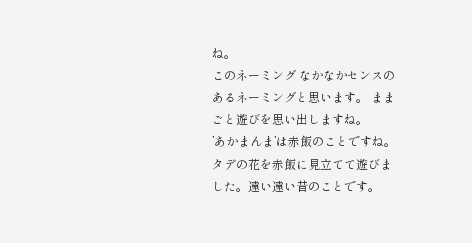ね。
このネーミング なかなかセンスのあるネーミングと思います。 ままごと遊びを思い出しますね。
’あかまんま’は赤飯のことですね。タデの花を赤飯に見立てて遊びました。遠い遠い昔のことです。